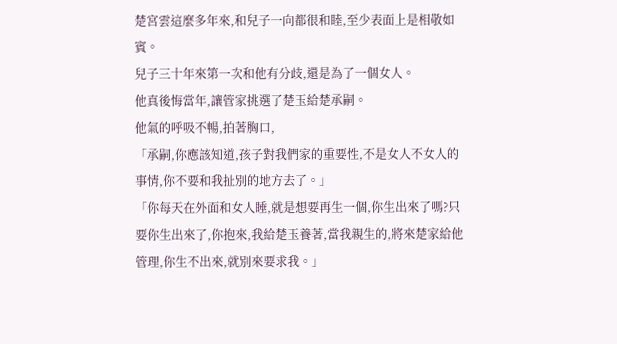楚宮雲這麼多年來,和兒子一向都很和睦,至少表面上是相敬如賓。
兒子三十年來第一次和他有分歧,還是為了一個女人。
他真後悔當年,讓管家挑選了楚玉給楚承嗣。
他氣的呼吸不暢,拍著胸口,
「承嗣,你應該知道,孩子對我們家的重要性,不是女人不女人的事情,你不要和我扯別的地方去了。」
「你每天在外面和女人睡,就是想要再生一個,你生出來了嗎?只要你生出來了,你抱來,我給楚玉養著,當我親生的,將來楚家給他管理,你生不出來,就別來要求我。」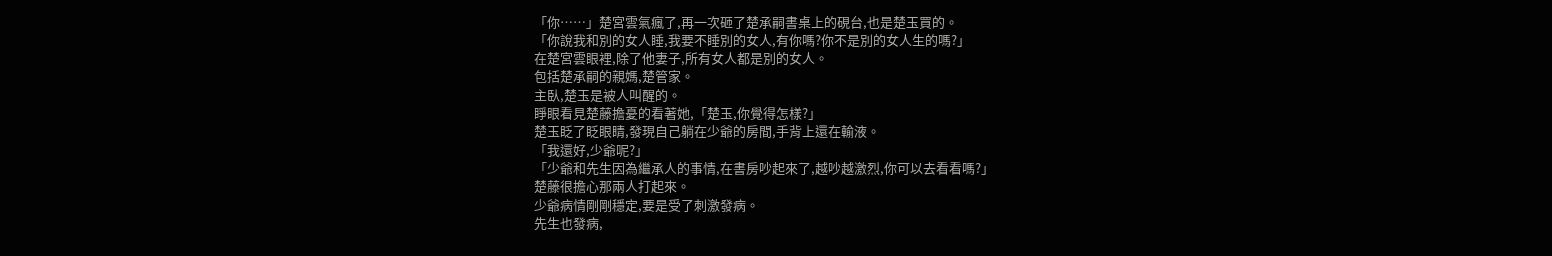「你……」楚宮雲氣瘋了,再一次砸了楚承嗣書桌上的硯台,也是楚玉買的。
「你說我和別的女人睡,我要不睡別的女人,有你嗎?你不是別的女人生的嗎?」
在楚宮雲眼裡,除了他妻子,所有女人都是別的女人。
包括楚承嗣的親媽,楚管家。
主臥,楚玉是被人叫醒的。
睜眼看見楚藤擔憂的看著她,「楚玉,你覺得怎樣?」
楚玉眨了眨眼睛,發現自己躺在少爺的房間,手背上還在輸液。
「我還好,少爺呢?」
「少爺和先生因為繼承人的事情,在書房吵起來了,越吵越激烈,你可以去看看嗎?」
楚藤很擔心那兩人打起來。
少爺病情剛剛穩定,要是受了刺激發病。
先生也發病,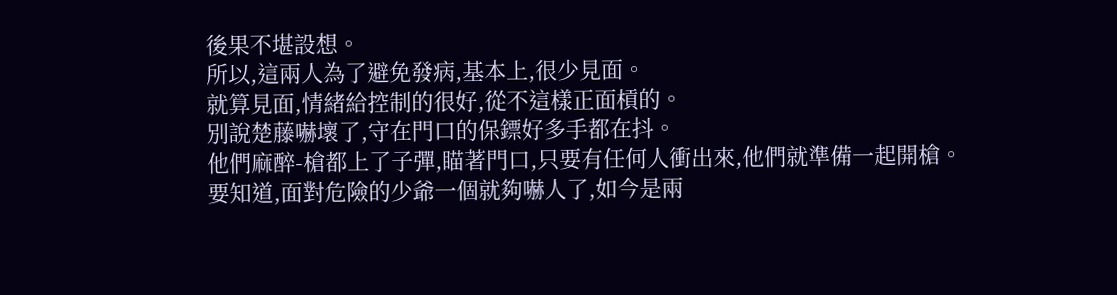後果不堪設想。
所以,這兩人為了避免發病,基本上,很少見面。
就算見面,情緒給控制的很好,從不這樣正面槓的。
別說楚藤嚇壞了,守在門口的保鏢好多手都在抖。
他們麻醉-槍都上了子彈,瞄著門口,只要有任何人衝出來,他們就準備一起開槍。
要知道,面對危險的少爺一個就夠嚇人了,如今是兩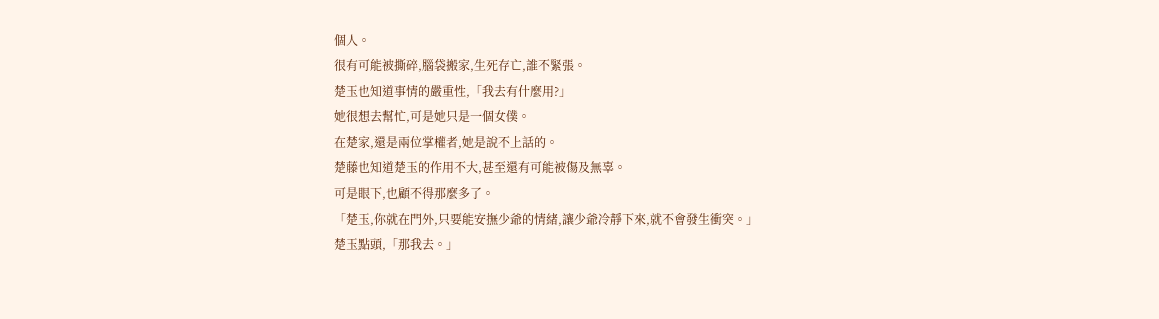個人。
很有可能被撕碎,腦袋搬家,生死存亡,誰不緊張。
楚玉也知道事情的嚴重性,「我去有什麼用?」
她很想去幫忙,可是她只是一個女僕。
在楚家,還是兩位掌權者,她是說不上話的。
楚藤也知道楚玉的作用不大,甚至還有可能被傷及無辜。
可是眼下,也顧不得那麼多了。
「楚玉,你就在門外,只要能安撫少爺的情緒,讓少爺冷靜下來,就不會發生衝突。」
楚玉點頭,「那我去。」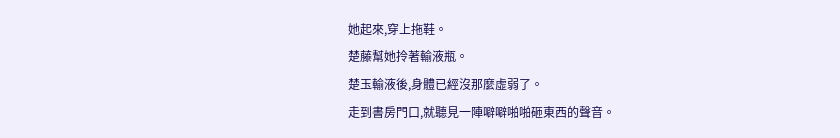她起來,穿上拖鞋。
楚藤幫她拎著輸液瓶。
楚玉輸液後,身體已經沒那麼虛弱了。
走到書房門口,就聽見一陣噼噼啪啪砸東西的聲音。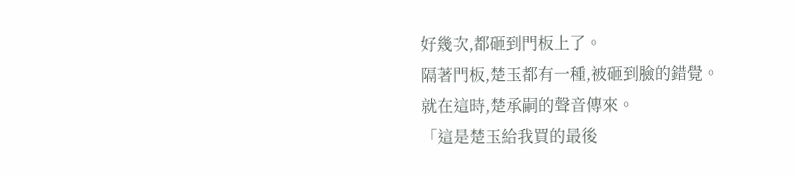好幾次,都砸到門板上了。
隔著門板,楚玉都有一種,被砸到臉的錯覺。
就在這時,楚承嗣的聲音傳來。
「這是楚玉給我買的最後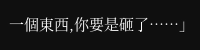一個東西,你要是砸了……」